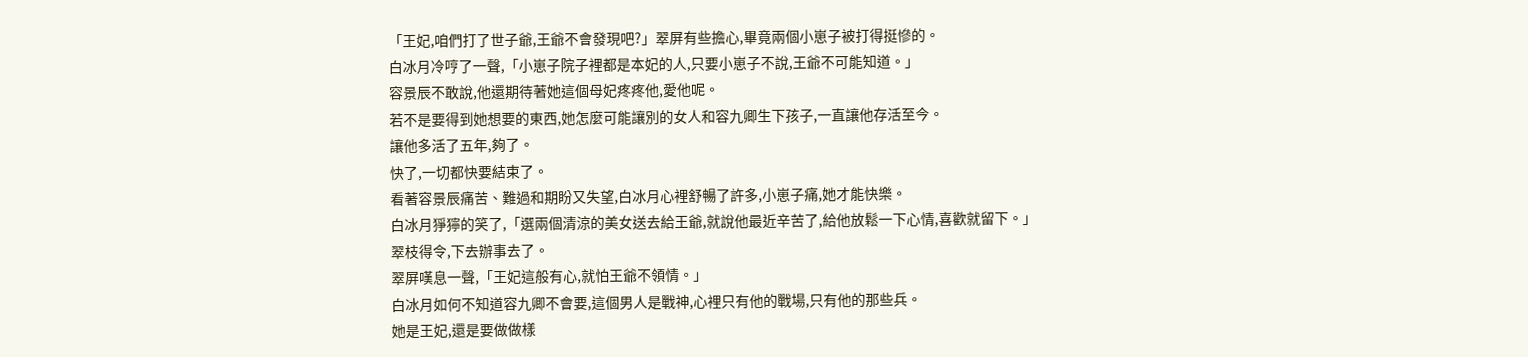「王妃,咱們打了世子爺,王爺不會發現吧?」翠屏有些擔心,畢竟兩個小崽子被打得挺慘的。
白冰月冷哼了一聲,「小崽子院子裡都是本妃的人,只要小崽子不說,王爺不可能知道。」
容景辰不敢說,他還期待著她這個母妃疼疼他,愛他呢。
若不是要得到她想要的東西,她怎麼可能讓別的女人和容九卿生下孩子,一直讓他存活至今。
讓他多活了五年,夠了。
快了,一切都快要結束了。
看著容景辰痛苦、難過和期盼又失望,白冰月心裡舒暢了許多,小崽子痛,她才能快樂。
白冰月猙獰的笑了,「選兩個清涼的美女送去給王爺,就說他最近辛苦了,給他放鬆一下心情,喜歡就留下。」
翠枝得令,下去辦事去了。
翠屏嘆息一聲,「王妃這般有心,就怕王爺不領情。」
白冰月如何不知道容九卿不會要,這個男人是戰神,心裡只有他的戰場,只有他的那些兵。
她是王妃,還是要做做樣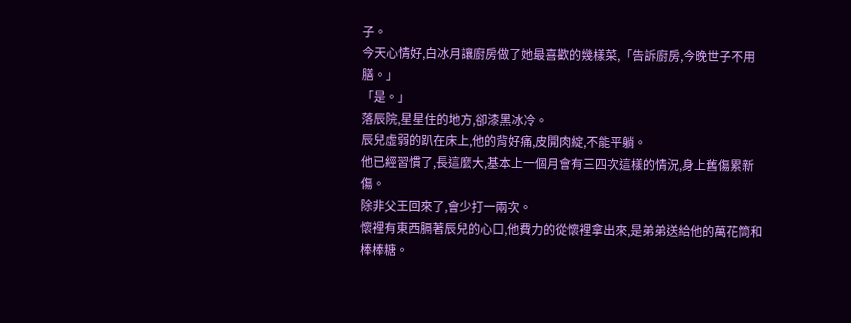子。
今天心情好,白冰月讓廚房做了她最喜歡的幾樣菜,「告訴廚房,今晚世子不用膳。」
「是。」
落辰院,星星住的地方,卻漆黑冰冷。
辰兒虛弱的趴在床上,他的背好痛,皮開肉綻,不能平躺。
他已經習慣了,長這麼大,基本上一個月會有三四次這樣的情況,身上舊傷累新傷。
除非父王回來了,會少打一兩次。
懷裡有東西膈著辰兒的心口,他費力的從懷裡拿出來,是弟弟送給他的萬花筒和棒棒糖。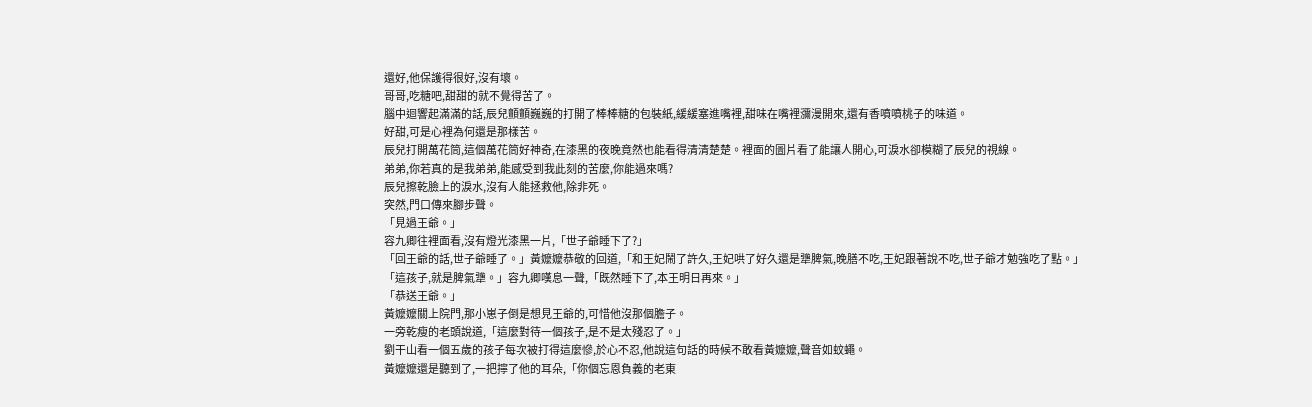還好,他保護得很好,沒有壞。
哥哥,吃糖吧,甜甜的就不覺得苦了。
腦中迴響起滿滿的話,辰兒顫顫巍巍的打開了棒棒糖的包裝紙,緩緩塞進嘴裡,甜味在嘴裡瀰漫開來,還有香噴噴桃子的味道。
好甜,可是心裡為何還是那樣苦。
辰兒打開萬花筒,這個萬花筒好神奇,在漆黑的夜晚竟然也能看得清清楚楚。裡面的圖片看了能讓人開心,可淚水卻模糊了辰兒的視線。
弟弟,你若真的是我弟弟,能感受到我此刻的苦麼,你能過來嗎?
辰兒擦乾臉上的淚水,沒有人能拯救他,除非死。
突然,門口傳來腳步聲。
「見過王爺。」
容九卿往裡面看,沒有燈光漆黑一片,「世子爺睡下了?」
「回王爺的話,世子爺睡了。」黃嬤嬤恭敬的回道,「和王妃鬧了許久,王妃哄了好久還是犟脾氣,晚膳不吃,王妃跟著說不吃,世子爺才勉強吃了點。」
「這孩子,就是脾氣犟。」容九卿嘆息一聲,「既然睡下了,本王明日再來。」
「恭送王爺。」
黃嬤嬤關上院門,那小崽子倒是想見王爺的,可惜他沒那個膽子。
一旁乾瘦的老頭說道,「這麼對待一個孩子,是不是太殘忍了。」
劉干山看一個五歲的孩子每次被打得這麼慘,於心不忍,他說這句話的時候不敢看黃嬤嬤,聲音如蚊蠅。
黃嬤嬤還是聽到了,一把擰了他的耳朵,「你個忘恩負義的老東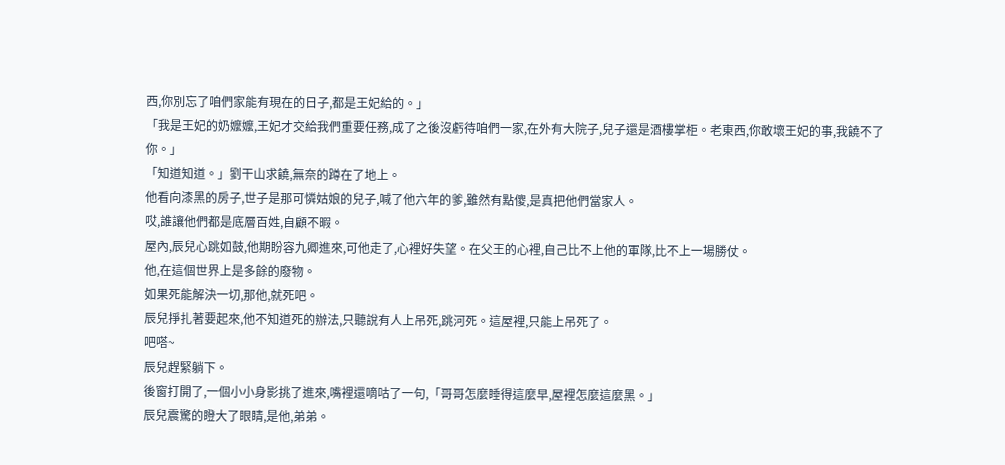西,你別忘了咱們家能有現在的日子,都是王妃給的。」
「我是王妃的奶嬤嬤,王妃才交給我們重要任務,成了之後沒虧待咱們一家,在外有大院子,兒子還是酒樓掌柜。老東西,你敢壞王妃的事,我饒不了你。」
「知道知道。」劉干山求饒,無奈的蹲在了地上。
他看向漆黑的房子,世子是那可憐姑娘的兒子,喊了他六年的爹,雖然有點傻,是真把他們當家人。
哎,誰讓他們都是底層百姓,自顧不暇。
屋內,辰兒心跳如鼓,他期盼容九卿進來,可他走了,心裡好失望。在父王的心裡,自己比不上他的軍隊,比不上一場勝仗。
他,在這個世界上是多餘的廢物。
如果死能解決一切,那他,就死吧。
辰兒掙扎著要起來,他不知道死的辦法,只聽說有人上吊死,跳河死。這屋裡,只能上吊死了。
吧嗒~
辰兒趕緊躺下。
後窗打開了,一個小小身影挑了進來,嘴裡還嘀咕了一句,「哥哥怎麼睡得這麼早,屋裡怎麼這麼黑。」
辰兒震驚的瞪大了眼睛,是他,弟弟。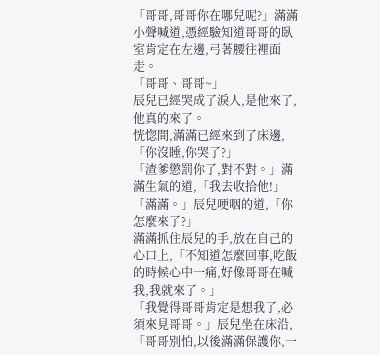「哥哥,哥哥你在哪兒呢?」滿滿小聲喊道,憑經驗知道哥哥的臥室肯定在左邊,弓著腰往裡面走。
「哥哥、哥哥~」
辰兒已經哭成了淚人,是他來了,他真的來了。
恍惚間,滿滿已經來到了床邊,「你沒睡,你哭了?」
「渣爹懲罰你了,對不對。」滿滿生氣的道,「我去收拾他!」
「滿滿。」辰兒哽咽的道,「你怎麼來了?」
滿滿抓住辰兒的手,放在自己的心口上,「不知道怎麼回事,吃飯的時候心中一痛,好像哥哥在喊我,我就來了。」
「我覺得哥哥肯定是想我了,必須來見哥哥。」辰兒坐在床沿,「哥哥別怕,以後滿滿保護你,一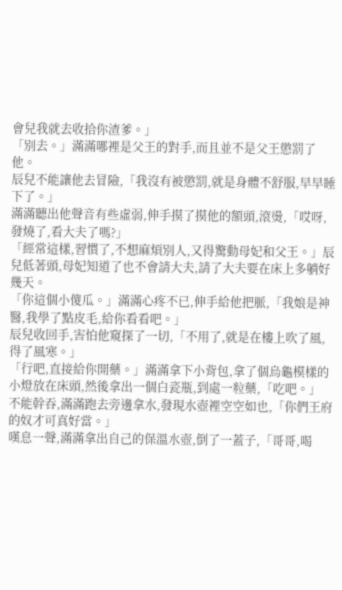會兒我就去收拾你渣爹。」
「別去。」滿滿哪裡是父王的對手,而且並不是父王懲罰了他。
辰兒不能讓他去冒險,「我沒有被懲罰,就是身體不舒服,早早睡下了。」
滿滿聽出他聲音有些虛弱,伸手摸了摸他的額頭,滾燙,「哎呀,發燒了,看大夫了嗎?」
「經常這樣,習慣了,不想麻煩別人,又得驚動母妃和父王。」辰兒低著頭,母妃知道了也不會請大夫,請了大夫要在床上多躺好幾天。
「你這個小傻瓜。」滿滿心疼不已,伸手給他把脈,「我娘是神醫,我學了點皮毛,給你看看吧。」
辰兒收回手,害怕他窺探了一切,「不用了,就是在樓上吹了風,得了風寒。」
「行吧,直接給你開藥。」滿滿拿下小背包,拿了個烏龜模樣的小燈放在床頭,然後拿出一個白瓷瓶,到處一粒藥,「吃吧。」
不能幹吞,滿滿跑去旁邊拿水,發現水壺裡空空如也,「你們王府的奴才可真好當。」
嘆息一聲,滿滿拿出自己的保溫水壺,倒了一蓋子,「哥哥,喝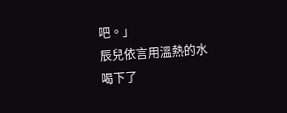吧。」
辰兒依言用溫熱的水喝下了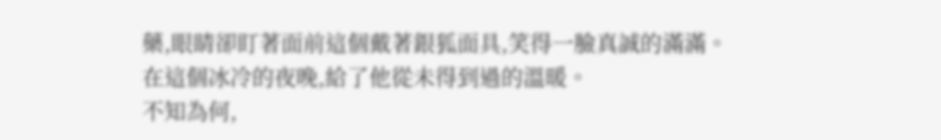藥,眼睛卻盯著面前這個戴著銀狐面具,笑得一臉真誠的滿滿。
在這個冰冷的夜晚,給了他從未得到過的溫暖。
不知為何,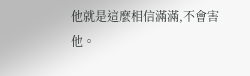他就是這麼相信滿滿,不會害他。